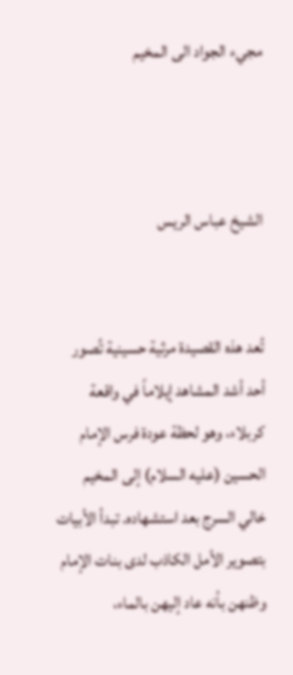مجيء الجواد الى المخيم



الشيخ عباس الريس


تُعد هذه القصيدة مرثية حسينية تُصور أحد أشد المشاهد إيلاماً في واقعة كربلاء، وهو لحظة عودة فرس الإمام الحسين (عليه السلام) إلى المخيم خالي السرج بعد استشهاده. تبدأ الأبيات بتصوير الأمل الكاذب لدى بنات الإمام وظنهن بأنه عاد إليهن بالماء،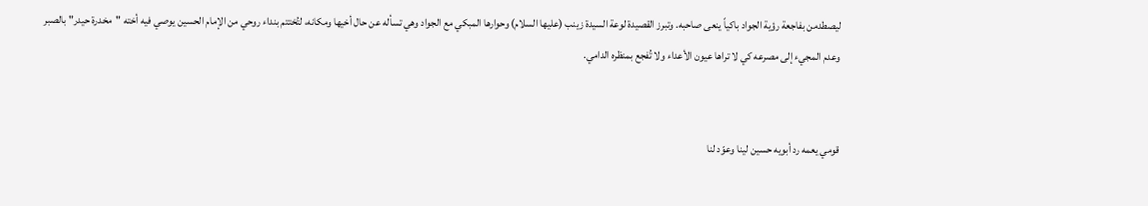ليصطدمن بفاجعة رؤية الجواد باكياً ينعى صاحبه. وتبرز القصيدة لوعة السيدة زينب (عليها السلام) وحوارها المبكي مع الجواد وهي تسأله عن حال أخيها ومكانه، لتُختتم بنداء روحي من الإمام الحسين يوصي فيه أخته "مخدرة حيدر" بالصبر وعدم المجيء إلى مصرعه كي لا تراها عيون الأعداء ولا تُفجع بمنظره الدامي.


قومي يعمه رد أبويه حسين لينا وعوّد لنا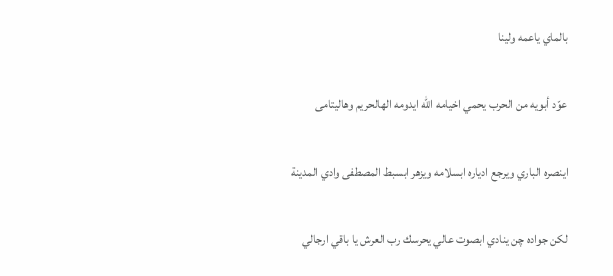بالماي ياعمه ولينا

عوّد أبويه من الحرب يحمي اخيامه الله ايدومه الهالحريم وهاليتامى

اينصره الباري ويرجع ادياره ابسلامه ويزهر ابسبط المصطفى وادي المدينة

لكن جواده چن ينادي ابصوت عالي يحرسك رب العرش يا باقي ارجالي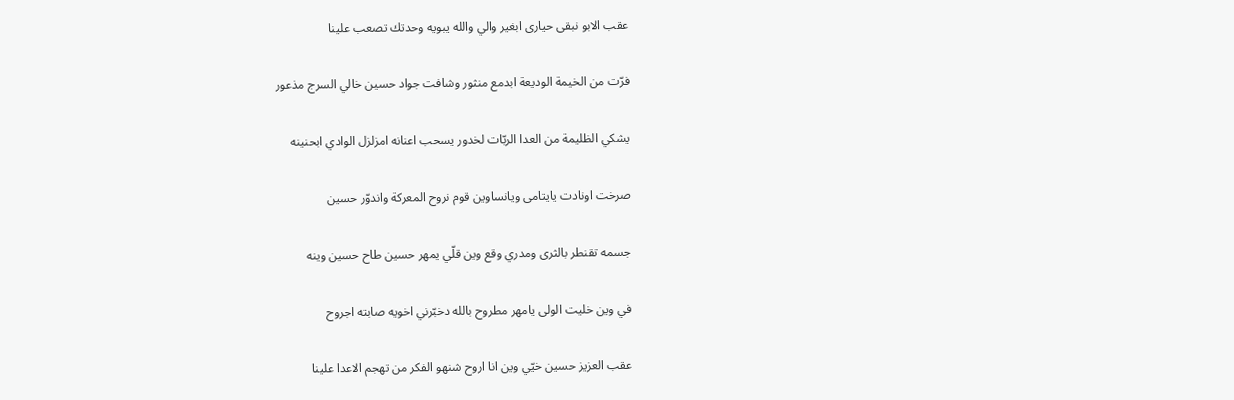عقب الابو نبقى حيارى ابغير والي والله يبويه وحدتك تصعب علينا

فرّت من الخيمة الوديعة ابدمع منثور وشافت جواد حسين خالي السرج مذعور

يشكي الظليمة من العدا الربّات لخدور يسحب اعنانه امزلزل الوادي ابحنينه

صرخت اونادت يايتامى ويانساوين قوم نروح المعركة واندوّر حسين

جسمه تقنطر بالثرى ومدري وقع وين قلّي يمهر حسين طاح حسين وينه

في وين خليت الولى يامهر مطروح بالله دخبّرني اخويه صابته اجروح

عقب العزيز حسين خيّي وين انا اروح شنهو الفكر من تهجم الاعدا علينا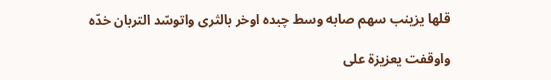قلها يزينب سهم صابه وسط چبده اوخر بالثرى واتوسّد التربان خدّه

واوقفت يعزيزة على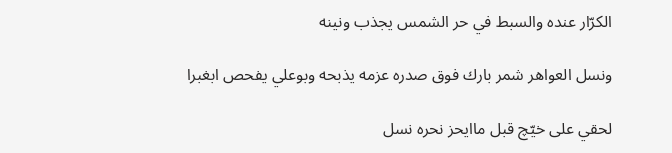الكرّار عنده والسبط في حر الشمس يجذب ونينه

ونسل العواهر شمر بارك فوق صدره عزمه يذبحه وبوعلي يفحص ابغبرا

لحقي على خيّچ قبل ماايحز نحره نسل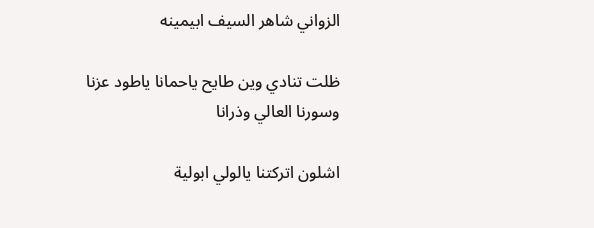الزواني شاهر السيف ابيمينه

ظلت تنادي وين طايح ياحمانا ياطود عزنا وسورنا العالي وذرانا

اشلون اتركتنا يالولي ابولية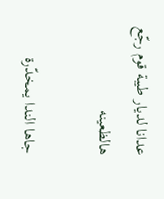عدانا لديار طيبة قوم رجّع هالظعينه

جاها الندا يمخدّرة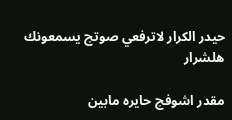حيدر الكرار لاترفعي صوتچ يسمعونك هلشرار

مقدر اشوفچ حايره مابين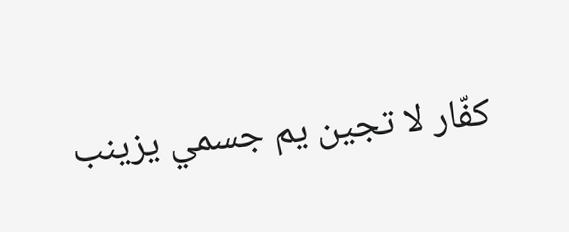كفّار لا تجين يم جسمي يزينب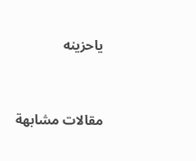ياحزينه


مقالات مشابهة